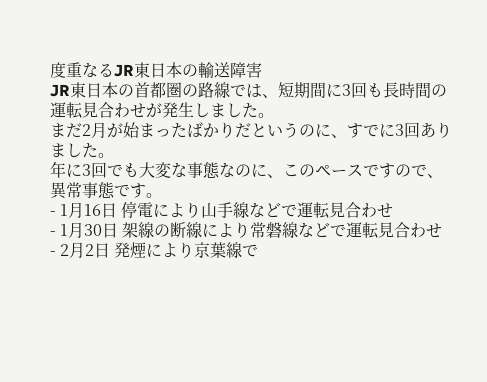度重なるJR東日本の輸送障害
JR東日本の首都圏の路線では、短期間に3回も長時間の運転見合わせが発生しました。
まだ2月が始まったばかりだというのに、すでに3回ありました。
年に3回でも大変な事態なのに、このペースですので、異常事態です。
- 1月16日 停電により山手線などで運転見合わせ
- 1月30日 架線の断線により常磐線などで運転見合わせ
- 2月2日 発煙により京葉線で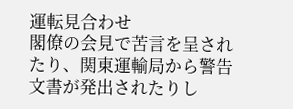運転見合わせ
閣僚の会見で苦言を呈されたり、関東運輸局から警告文書が発出されたりし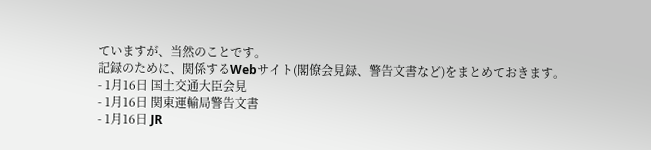ていますが、当然のことです。
記録のために、関係するWebサイト(閣僚会見録、警告文書など)をまとめておきます。
- 1月16日 国土交通大臣会見
- 1月16日 関東運輸局警告文書
- 1月16日 JR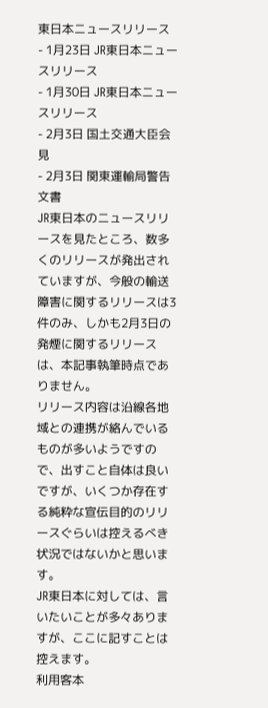東日本ニュースリリース
- 1月23日 JR東日本ニュースリリース
- 1月30日 JR東日本ニュースリリース
- 2月3日 国土交通大臣会見
- 2月3日 関東運輸局警告文書
JR東日本のニュースリリースを見たところ、数多くのリリースが発出されていますが、今般の輸送障害に関するリリースは3件のみ、しかも2月3日の発煙に関するリリースは、本記事執筆時点でありません。
リリース内容は沿線各地域との連携が絡んでいるものが多いようですので、出すこと自体は良いですが、いくつか存在する純粋な宣伝目的のリリースぐらいは控えるべき状況ではないかと思います。
JR東日本に対しては、言いたいことが多々ありますが、ここに記すことは控えます。
利用客本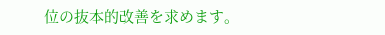位の抜本的改善を求めます。